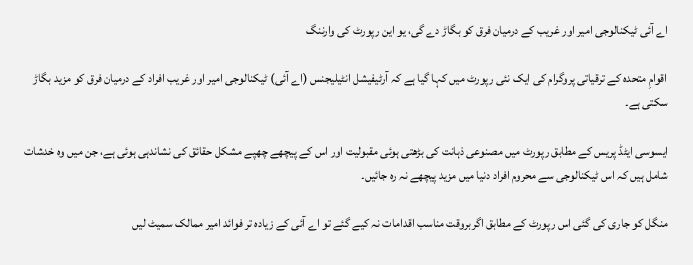اے آئی ٹیکنالوجی امیر اور غریب کے درمیان فرق کو بگاڑ دے گی، یو این رپورٹ کی وارننگ

اقوامِ متحدہ کے ترقیاتی پروگرام کی ایک نئی رپورٹ میں کہا گیا ہے کہ آرٹیفیشل انٹیلیجنس (اے آئی) ٹیکنالوجی امیر اور غریب افراد کے درمیان فرق کو مزید بگاڑ سکتی ہے۔

ایسوسی ایٹڈ پریس کے مطابق رپورٹ میں مصنوعی ذہانت کی بڑھتی ہوئی مقبولیت اور اس کے پیچھے چھپے مشکل حقائق کی نشاندہی ہوئی ہے، جن میں وہ خدشات شامل ہیں کہ اس ٹیکنالوجی سے محروم افراد دنیا میں مزید پیچھے نہ رہ جائیں۔

منگل کو جاری کی گئی اس رپورٹ کے مطابق اگربروقت مناسب اقدامات نہ کیے گئے تو اے آئی کے زیادہ تر فوائد امیر ممالک سمیٹ لیں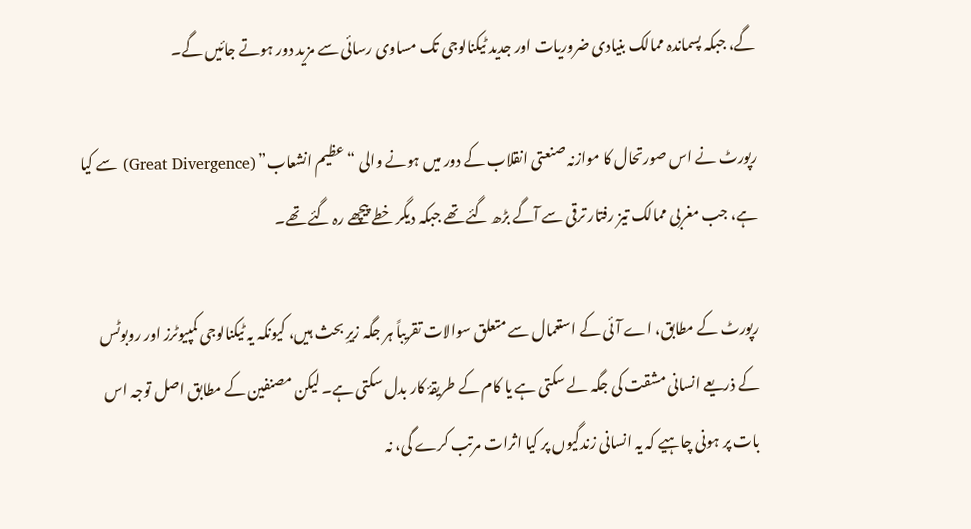گے، جبکہ پسماندہ ممالک بنیادی ضروریات اور جدید ٹیکنالوجی تک مساوی رسائی سے مزید دور ہوتے جائیں گے۔

رپورٹ نے اس صورتحال کا موازنہ صنعتی انقلاب کے دور میں ہونے والی “عظیم انشعاب” (Great Divergence) سے کیا ہے، جب مغربی ممالک تیز رفتار ترقی سے آگے بڑھ گئے تھے جبکہ دیگر خطے پیچھے رہ گئے تھے۔

رپورٹ کے مطابق، اے آئی کے استعمال سے متعلق سوالات تقریباً ہر جگہ زیرِ بحث ہیں، کیونکہ یہ ٹیکنالوجی کمپیوٹرز اور روبوٹس کے ذریعے انسانی مشقت کی جگہ لے سکتی ہے یا کام کے طریقۂ کار بدل سکتی ہے۔ لیکن مصنفین کے مطابق اصل توجہ اس بات پر ہونی چاہیے کہ یہ انسانی زندگیوں پر کیا اثرات مرتب کرے گی، نہ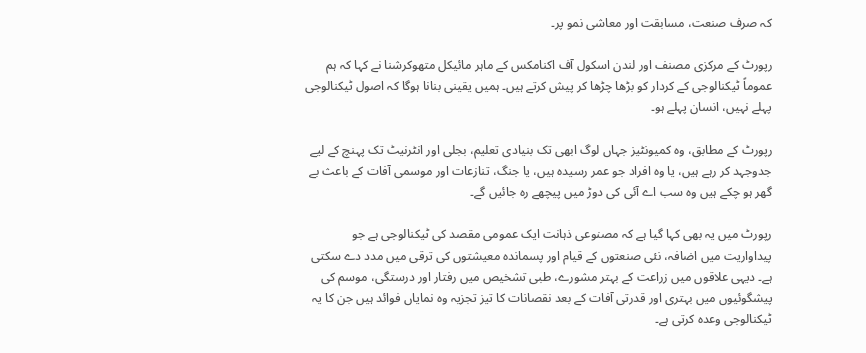کہ صرف صنعت، مسابقت اور معاشی نمو پر۔

رپورٹ کے مرکزی مصنف اور لندن اسکول آف اکنامکس کے ماہر مائیکل متھوکرشنا نے کہا کہ ہم عموماً ٹیکنالوجی کے کردار کو بڑھا چڑھا کر پیش کرتے ہیں۔ ہمیں یقینی بنانا ہوگا کہ اصول ٹیکنالوجی پہلے نہیں، انسان پہلے ہو۔

رپورٹ کے مطابق، وہ کمیونٹیز جہاں لوگ ابھی تک بنیادی تعلیم، بجلی اور انٹرنیٹ تک پہنچ کے لیے جدوجہد کر رہے ہیں، یا وہ افراد جو عمر رسیدہ ہیں، یا جنگ، تنازعات اور موسمی آفات کے باعث بے گھر ہو چکے ہیں وہ سب اے آئی کی دوڑ میں پیچھے رہ جائیں گے۔

رپورٹ میں یہ بھی کہا گیا ہے کہ مصنوعی ذہانت ایک عمومی مقصد کی ٹیکنالوجی ہے جو پیداواریت میں اضافہ، نئی صنعتوں کے قیام اور پسماندہ معیشتوں کی ترقی میں مدد دے سکتی ہے۔ دیہی علاقوں میں زراعت کے بہتر مشورے، طبی تشخیص میں رفتار اور درستگی، موسم کی پیشگوئیوں میں بہتری اور قدرتی آفات کے بعد نقصانات کا تیز تجزیہ وہ نمایاں فوائد ہیں جن کا یہ ٹیکنالوجی وعدہ کرتی ہے۔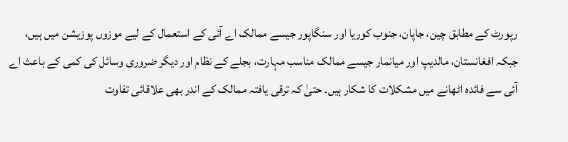رپورٹ کے مطابق چین، جاپان، جنوب کوریا اور سنگاپور جیسے ممالک اے آئی کے استعمال کے لیے موزوں پوزیشن میں ہیں، جبکہ افغانستان، مالدیپ اور میانمار جیسے ممالک مناسب مہارت، بجلے کے نظام اور دیگر ضروری وسائل کی کمی کے باعث اے آئی سے فائدہ اٹھانے میں مشکلات کا شکار ہیں۔ حتیٰ کہ ترقی یافتہ ممالک کے اندر بھی علاقائی تفاوت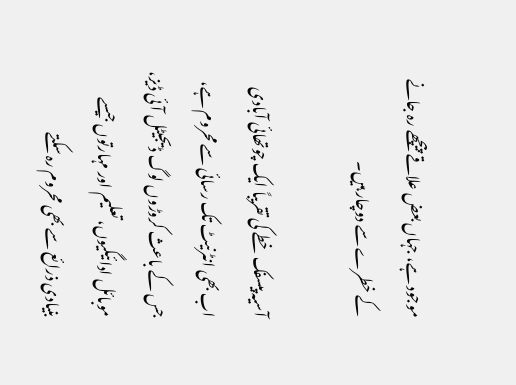موجود ہے، جہاں بعض علاقے پیچھے رہ جانے کے خطرے سے دوچار ہیں۔

آسیہ پیسفک خطے کی تقریباً ایک چوتھائی آبادی اب بھی انٹرنیٹ تک رسائی سے محروم ہے، جس کے باعث کروڑوں لوگ ڈیجیٹل آئی ڈیز، موبائل ادائیگیوں، تعلیم اور مہارتوں جیسے بنیادی ذرائع سے بھی محروم رہ سکتے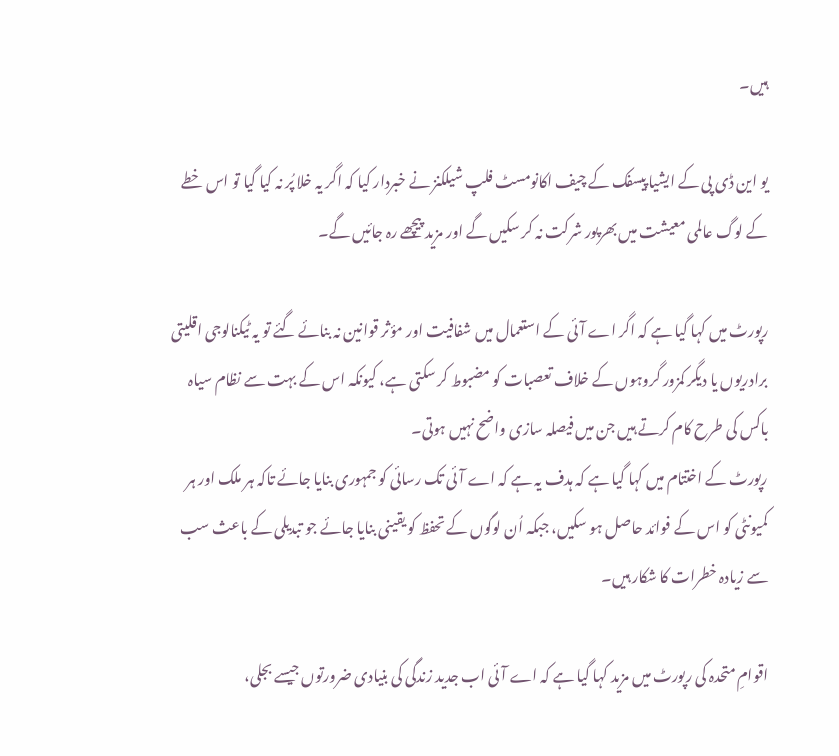ہیں۔

یو این ڈی پی کے ایشیا پیسفک کے چیف اکانومسٹ فلپ شیلکنز نے خبردار کیا کہ اگر یہ خلا پُر نہ کیا گیا تو اس خطے کے لوگ عالمی معیشت میں بھرپور شرکت نہ کر سکیں گے اور مزید پیچھے رہ جائیں گے۔

رپورٹ میں کہا گیا ہے کہ اگر اے آئی کے استعمال میں شفافیت اور مؤثر قوانین نہ بنائے گئے تو یہ ٹیکنالوجی اقلیتی برادریوں یا دیگر کمزور گروہوں کے خلاف تعصبات کو مضبوط کر سکتی ہے، کیونکہ اس کے بہت سے نظام سیاہ باکس کی طرح کام کرتے ہیں جن میں فیصلہ سازی واضح نہیں ہوتی۔
رپورٹ کے اختتام میں کہا گیا ہے کہ ہدف یہ ہے کہ اے آئی تک رسائی کو جمہوری بنایا جائے تاکہ ہر ملک اور ہر کمیونٹی کو اس کے فوائد حاصل ہو سکیں، جبکہ اُن لوگوں کے تحفظ کو یقینی بنایا جائے جو تبدیلی کے باعث سب سے زیادہ خطرات کا شکار ہیں۔

اقوامِ متحدہ کی رپورٹ میں مزید کہا گیا ہے کہ اے آئی اب جدید زندگی کی بنیادی ضرورتوں جیسے بجلی،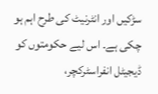سڑکیں اور انٹرنیٹ کی طرح اہم ہو چکی ہے۔ اس لیے حکومتوں کو ڈیجیٹل انفراسٹرکچر،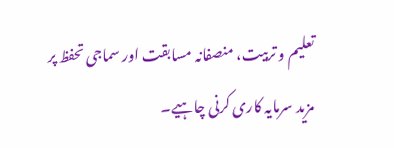تعلیم و تربیت، منصفانہ مسابقت اور سماجی تحفظ پر مزید سرمایہ کاری کرنی چاہیے۔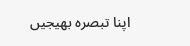اپنا تبصرہ بھیجیں